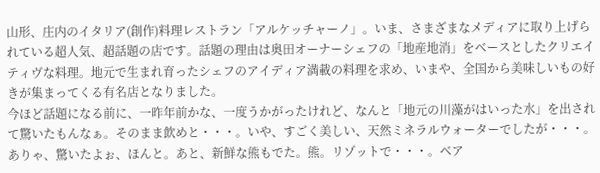山形、庄内のイタリア(創作)料理レストラン「アルケッチャーノ」。いま、さまざまなメディアに取り上げられている超人気、超話題の店です。話題の理由は奥田オーナーシェフの「地産地消」をベースとしたクリエイティヴな料理。地元で生まれ育ったシェフのアイディア満載の料理を求め、いまや、全国から美味しいもの好きが集まってくる有名店となりました。
今ほど話題になる前に、一昨年前かな、一度うかがったけれど、なんと「地元の川藻がはいった水」を出されて驚いたもんなぁ。そのまま飲めと・・・。いや、すごく美しい、天然ミネラルウォーターでしたが・・・。ありゃ、驚いたよぉ、ほんと。あと、新鮮な熊もでた。熊。リゾットで・・・。ベア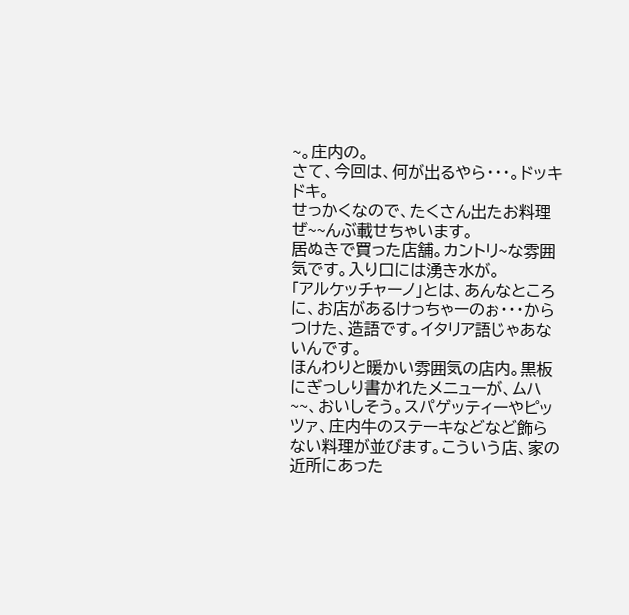~。庄内の。
さて、今回は、何が出るやら・・・。ドッキドキ。
せっかくなので、たくさん出たお料理ぜ~~んぶ載せちゃいます。
居ぬきで買った店舗。カントリ~な雰囲気です。入り口には湧き水が。
「アルケッチャーノ」とは、あんなところに、お店があるけっちゃーのぉ・・・からつけた、造語です。イタリア語じゃあないんです。
ほんわりと暖かい雰囲気の店内。黒板にぎっしり書かれたメニューが、ムハ~~、おいしそう。スパゲッティーやピッツァ、庄内牛のステーキなどなど飾らない料理が並びます。こういう店、家の近所にあった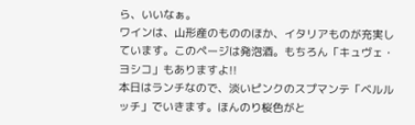ら、いいなぁ。
ワインは、山形産のもののほか、イタリアものが充実しています。このページは発泡酒。もちろん「キュヴェ・ヨシコ」もありますよ!!
本日はランチなので、淡いピンクのスプマンテ「ベルルッチ」でいきます。ほんのり桜色がと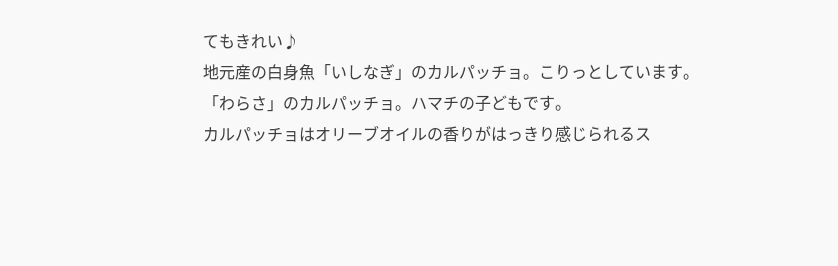てもきれい♪
地元産の白身魚「いしなぎ」のカルパッチョ。こりっとしています。
「わらさ」のカルパッチョ。ハマチの子どもです。
カルパッチョはオリーブオイルの香りがはっきり感じられるス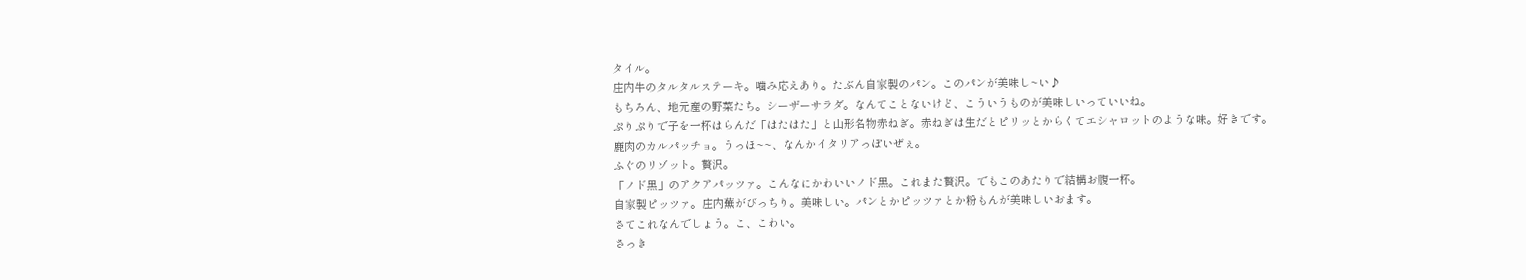タイル。
庄内牛のタルタルステーキ。噛み応えあり。たぶん自家製のパン。このパンが美味し~い♪
もちろん、地元産の野菜たち。シーザーサラダ。なんてことないけど、こういうものが美味しいっていいね。
ぷりぷりで子を一杯はらんだ「はたはた」と山形名物赤ねぎ。赤ねぎは生だとピリッとからくてエシャロットのような味。好きです。
鹿肉のカルパッチョ。うっほ~~、なんかイタリアっぽいぜぇ。
ふぐのリゾット。贅沢。
「ノド黒」のアクアパッツァ。こんなにかわいいノド黒。これまた贅沢。でもこのあたりで結構お腹一杯。
自家製ピッツァ。庄内蕪がびっちり。美味しい。パンとかピッツァとか粉もんが美味しいおます。
さてこれなんでしょう。こ、こわい。
さっき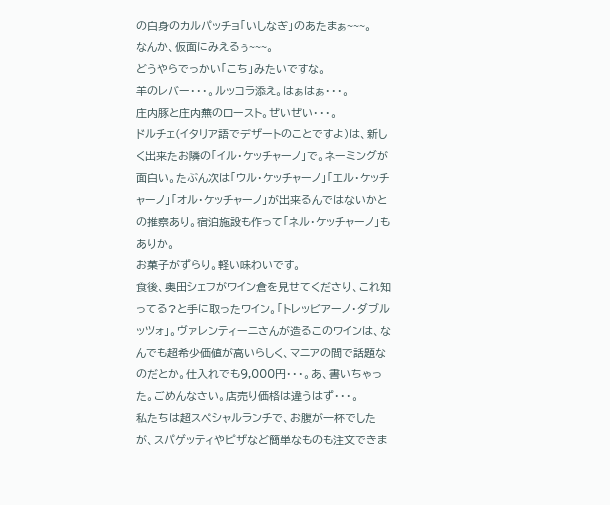の白身のカルパッチョ「いしなぎ」のあたまぁ~~~。
なんか、仮面にみえるぅ~~~。
どうやらでっかい「こち」みたいですな。
羊のレバー・・・。ルッコラ添え。はぁはぁ・・・。
庄内豚と庄内蕪のロースト。ぜいぜい・・・。
ドルチェ(イタリア語でデザートのことですよ)は、新しく出来たお隣の「イル・ケッチャーノ」で。ネーミングが面白い。たぶん次は「ウル・ケッチャーノ」「エル・ケッチャーノ」「オル・ケッチャーノ」が出来るんではないかとの推察あり。宿泊施設も作って「ネル・ケッチャーノ」もありか。
お菓子がずらり。軽い味わいです。
食後、奥田シェフがワイン倉を見せてくださり、これ知ってる?と手に取ったワイン。「トレッビアーノ・ダブルッツォ」。ヴァレンティーニさんが造るこのワインは、なんでも超希少価値が高いらしく、マニアの間で話題なのだとか。仕入れでも9,000円・・・。あ、書いちゃった。ごめんなさい。店売り価格は違うはず・・・。
私たちは超スペシャルランチで、お腹が一杯でしたが、スパゲッティやピザなど簡単なものも注文できま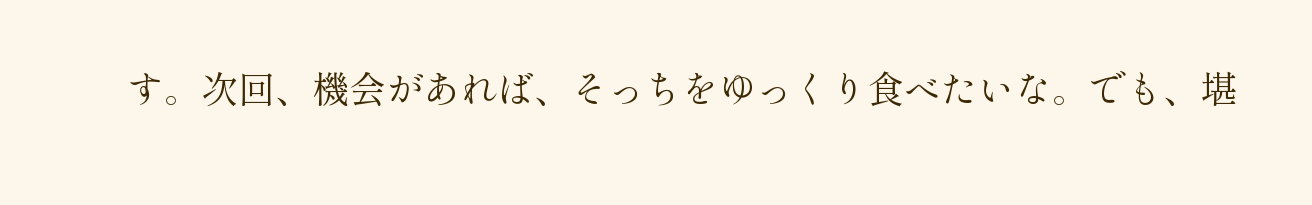す。次回、機会があれば、そっちをゆっくり食べたいな。でも、堪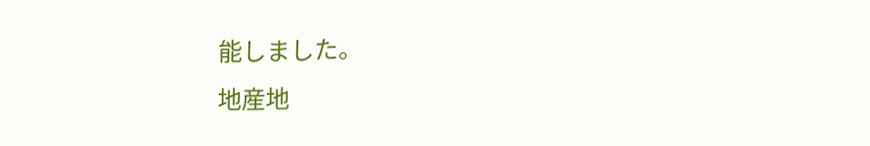能しました。
地産地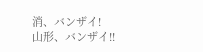消、バンザイ!
山形、バンザイ!!